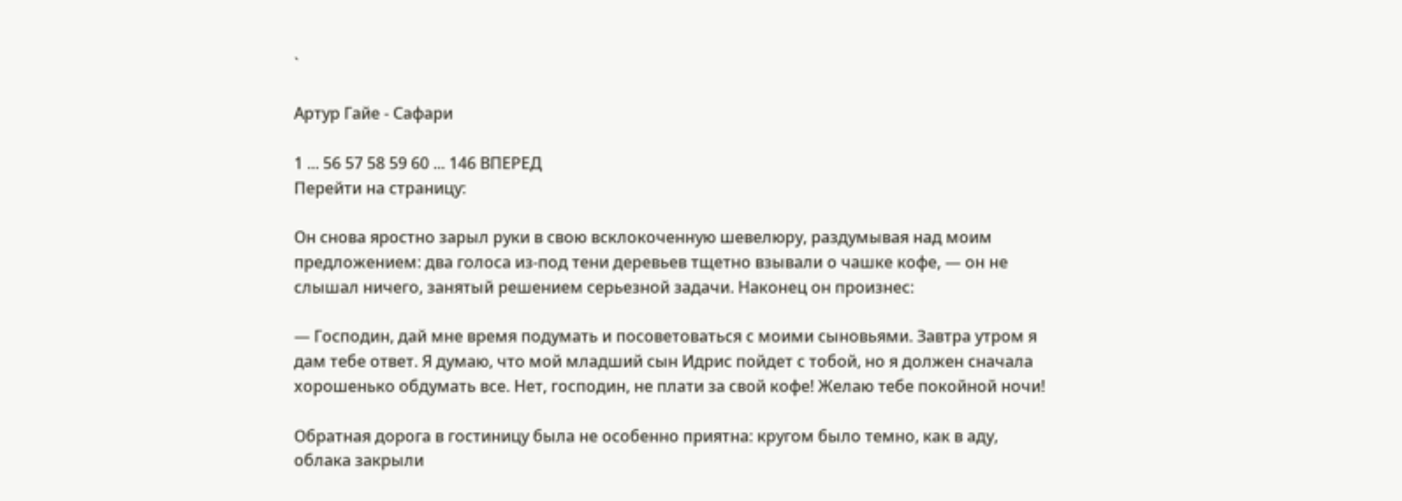`

Артур Гайе - Сафари

1 ... 56 57 58 59 60 ... 146 ВПЕРЕД
Перейти на страницу:

Он снова яростно зарыл руки в свою всклокоченную шевелюру, раздумывая над моим предложением: два голоса из-под тени деревьев тщетно взывали о чашке кофе, — он не слышал ничего, занятый решением серьезной задачи. Наконец он произнес:

— Господин, дай мне время подумать и посоветоваться с моими сыновьями. Завтра утром я дам тебе ответ. Я думаю, что мой младший сын Идрис пойдет с тобой, но я должен сначала хорошенько обдумать все. Нет, господин, не плати за свой кофе! Желаю тебе покойной ночи!

Обратная дорога в гостиницу была не особенно приятна: кругом было темно, как в аду, облака закрыли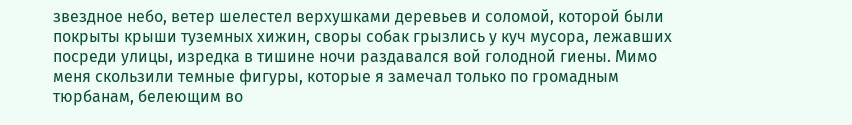звездное небо, ветер шелестел верхушками деревьев и соломой, которой были покрыты крыши туземных хижин, своры собак грызлись у куч мусора, лежавших посреди улицы, изредка в тишине ночи раздавался вой голодной гиены. Мимо меня скользили темные фигуры, которые я замечал только по громадным тюрбанам, белеющим во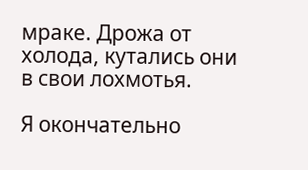мраке. Дрожа от холода, кутались они в свои лохмотья.

Я окончательно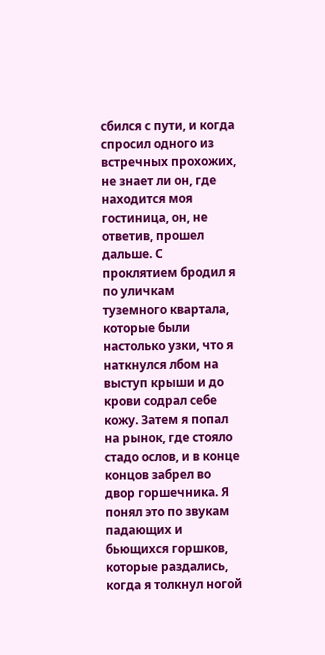сбился с пути, и когда спросил одного из встречных прохожих, не знает ли он, где находится моя гостиница, он, не ответив, прошел дальше. С проклятием бродил я по уличкам туземного квартала, которые были настолько узки, что я наткнулся лбом на выступ крыши и до крови содрал себе кожу. Затем я попал на рынок, где стояло стадо ослов, и в конце концов забрел во двор горшечника. Я понял это по звукам падающих и бьющихся горшков, которые раздались, когда я толкнул ногой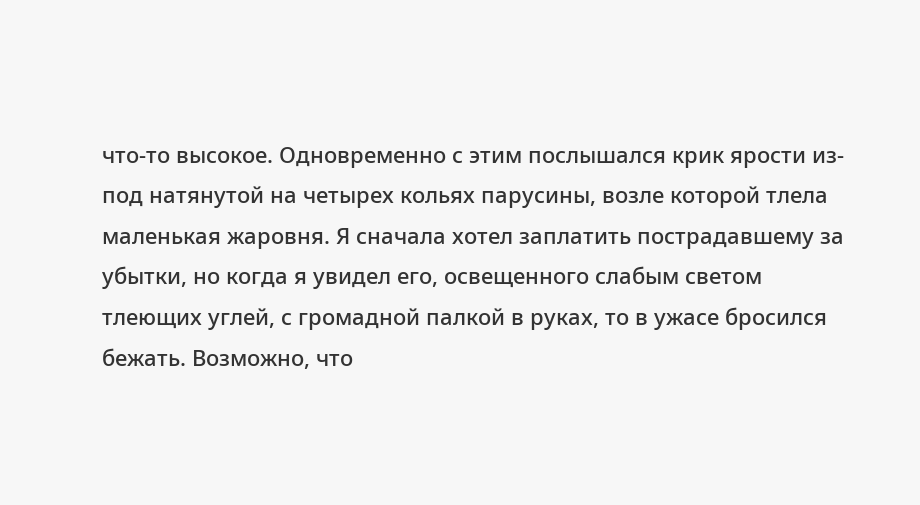что-то высокое. Одновременно с этим послышался крик ярости из-под натянутой на четырех кольях парусины, возле которой тлела маленькая жаровня. Я сначала хотел заплатить пострадавшему за убытки, но когда я увидел его, освещенного слабым светом тлеющих углей, с громадной палкой в руках, то в ужасе бросился бежать. Возможно, что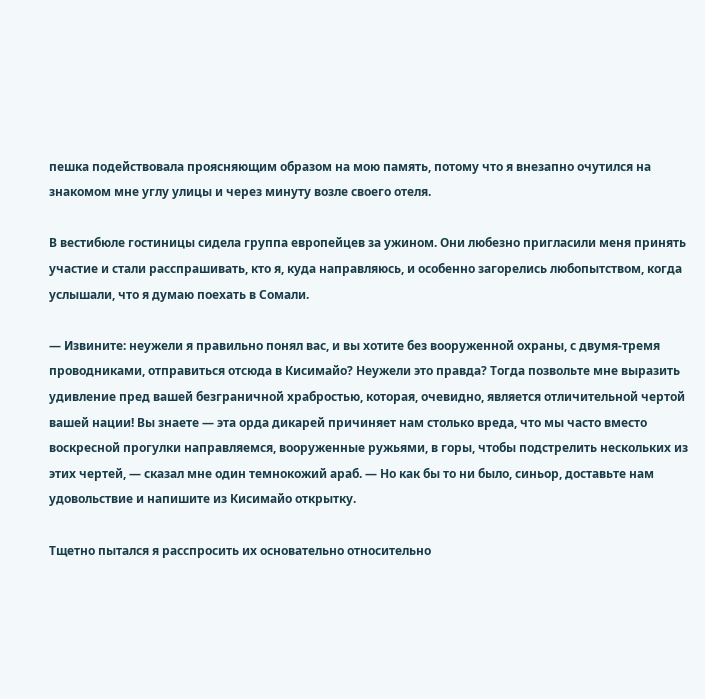пешка подействовала проясняющим образом на мою память, потому что я внезапно очутился на знакомом мне углу улицы и через минуту возле своего отеля.

В вестибюле гостиницы сидела группа европейцев за ужином. Они любезно пригласили меня принять участие и стали расспрашивать, кто я, куда направляюсь, и особенно загорелись любопытством, когда услышали, что я думаю поехать в Сомали.

— Извините: неужели я правильно понял вас, и вы хотите без вооруженной охраны, с двумя-тремя проводниками, отправиться отсюда в Кисимайо? Неужели это правда? Тогда позвольте мне выразить удивление пред вашей безграничной храбростью, которая, очевидно, является отличительной чертой вашей нации! Вы знаете — эта орда дикарей причиняет нам столько вреда, что мы часто вместо воскресной прогулки направляемся, вооруженные ружьями, в горы, чтобы подстрелить нескольких из этих чертей, — сказал мне один темнокожий араб. — Но как бы то ни было, синьор, доставьте нам удовольствие и напишите из Кисимайо открытку.

Тщетно пытался я расспросить их основательно относительно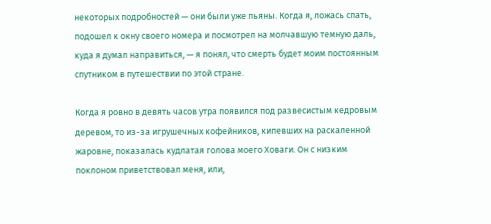некоторых подробностей — они были уже пьяны. Когда я, ложась спать, подошел к окну своего номера и посмотрел на молчавшую темную даль, куда я думал направиться, — я понял, что смерть будет моим постоянным спутником в путешествии по этой стране.

Когда я ровно в девять часов утра появился под развесистым кедровым деревом, то из-за игрушечных кофейников, кипевших на раскаленной жаровне, показалась кудлатая голова моего Ховаги. Он с низким поклоном приветствовал меня, или,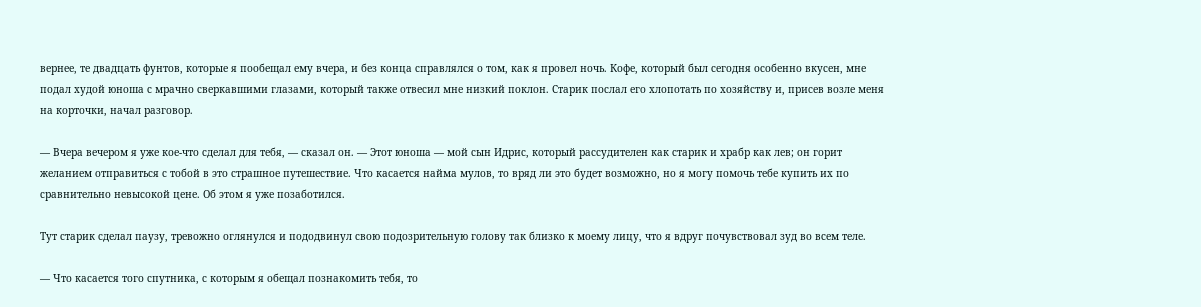вернее, те двадцать фунтов, которые я пообещал ему вчера, и без конца справлялся о том, как я провел ночь. Кофе, который был сегодня особенно вкусен, мне подал худой юноша с мрачно сверкавшими глазами, который также отвесил мне низкий поклон. Старик послал его хлопотать по хозяйству и, присев возле меня на корточки, начал разговор.

— Вчера вечером я уже кое-что сделал для тебя, — сказал он. — Этот юноша — мой сын Идрис, который рассудителен как старик и храбр как лев; он горит желанием отправиться с тобой в это страшное путешествие. Что касается найма мулов, то вряд ли это будет возможно, но я могу помочь тебе купить их по сравнительно невысокой цене. Об этом я уже позаботился.

Тут старик сделал паузу, тревожно оглянулся и пододвинул свою подозрительную голову так близко к моему лицу, что я вдруг почувствовал зуд во всем теле.

— Что касается того спутника, с которым я обещал познакомить тебя, то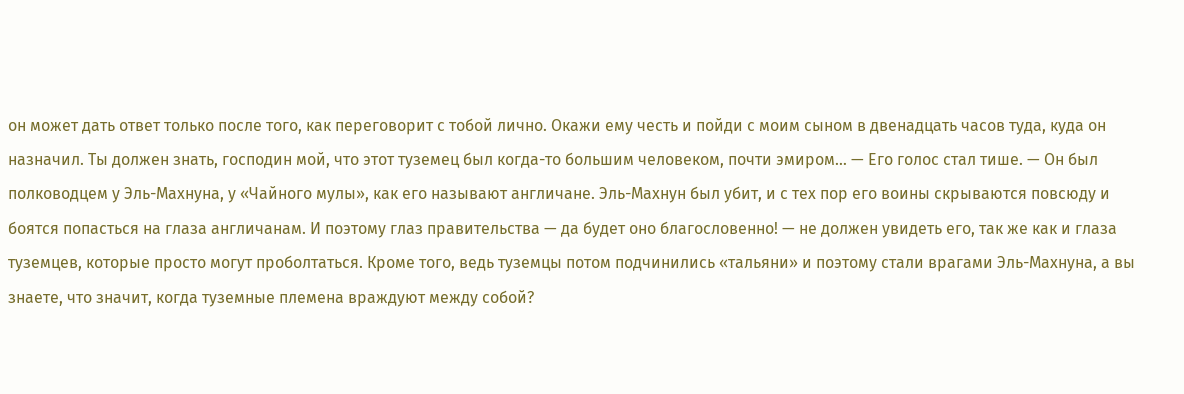он может дать ответ только после того, как переговорит с тобой лично. Окажи ему честь и пойди с моим сыном в двенадцать часов туда, куда он назначил. Ты должен знать, господин мой, что этот туземец был когда-то большим человеком, почти эмиром… — Его голос стал тише. — Он был полководцем у Эль-Махнуна, у «Чайного мулы», как его называют англичане. Эль-Махнун был убит, и с тех пор его воины скрываются повсюду и боятся попасться на глаза англичанам. И поэтому глаз правительства — да будет оно благословенно! — не должен увидеть его, так же как и глаза туземцев, которые просто могут проболтаться. Кроме того, ведь туземцы потом подчинились «тальяни» и поэтому стали врагами Эль-Махнуна, а вы знаете, что значит, когда туземные племена враждуют между собой?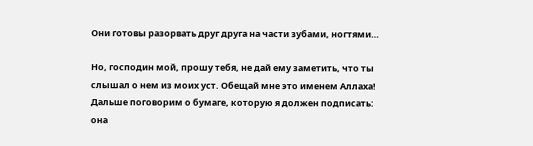Они готовы разорвать друг друга на части зубами, ногтями…

Но, господин мой, прошу тебя, не дай ему заметить, что ты слышал о нем из моих уст. Обещай мне это именем Аллаха! Дальше поговорим о бумаге, которую я должен подписать: она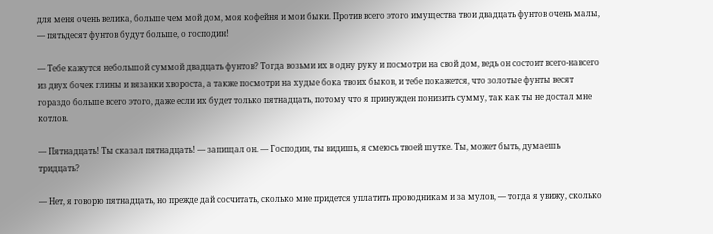для меня очень велика, больше чем мой дом, моя кофейня и мои быки. Против всего этого имущества твои двадцать фунтов очень малы, — пятьдесят фунтов будут больше, о господин!

— Тебе кажутся небольшой суммой двадцать фунтов? Тогда возьми их в одну руку и посмотри на свой дом, ведь он состоит всего-навсего из двух бочек глины и вязанки хвороста, а также посмотри на худые бока твоих быков, и тебе покажется, что золотые фунты весят гораздо больше всего этого, даже если их будет только пятнадцать, потому что я принужден понизить сумму, так как ты не достал мне котлов.

— Пятнадцать! Ты сказал пятнадцать! — запищал он. — Господин, ты видишь, я смеюсь твоей шутке. Ты, может быть, думаешь тридцать?

— Нет, я говорю пятнадцать, но прежде дай сосчитать, сколько мне придется уплатить проводникам и за мулов, — тогда я увижу, сколько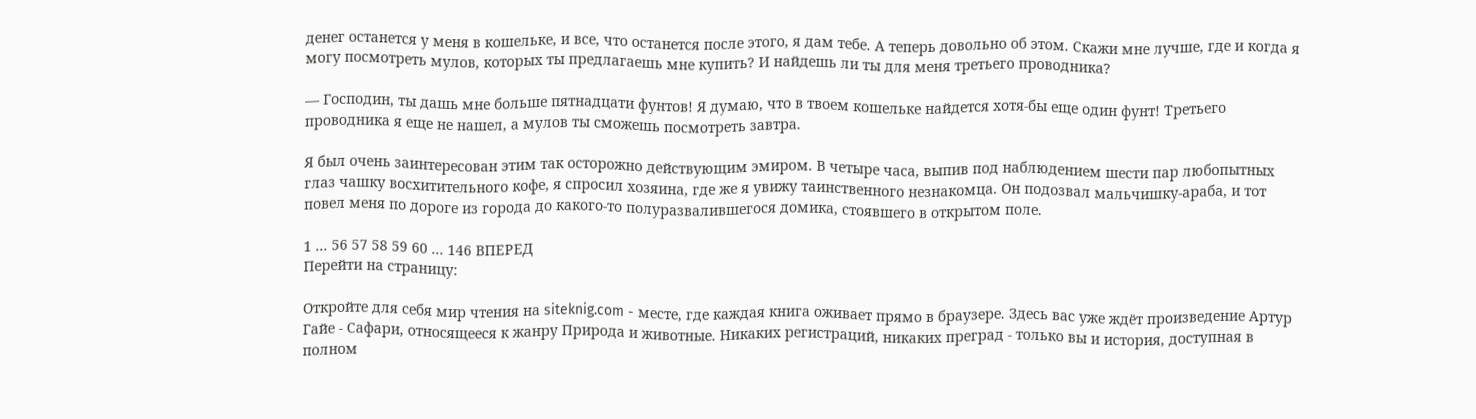денег останется у меня в кошельке, и все, что останется после этого, я дам тебе. А теперь довольно об этом. Скажи мне лучше, где и когда я могу посмотреть мулов, которых ты предлагаешь мне купить? И найдешь ли ты для меня третьего проводника?

— Господин, ты дашь мне больше пятнадцати фунтов! Я думаю, что в твоем кошельке найдется хотя-бы еще один фунт! Третьего проводника я еще не нашел, а мулов ты сможешь посмотреть завтра.

Я был очень заинтересован этим так осторожно действующим эмиром. В четыре часа, выпив под наблюдением шести пар любопытных глаз чашку восхитительного кофе, я спросил хозяина, где же я увижу таинственного незнакомца. Он подозвал мальчишку-араба, и тот повел меня по дороге из города до какого-то полуразвалившегося домика, стоявшего в открытом поле.

1 ... 56 57 58 59 60 ... 146 ВПЕРЕД
Перейти на страницу:

Откройте для себя мир чтения на siteknig.com - месте, где каждая книга оживает прямо в браузере. Здесь вас уже ждёт произведение Артур Гайе - Сафари, относящееся к жанру Природа и животные. Никаких регистраций, никаких преград - только вы и история, доступная в полном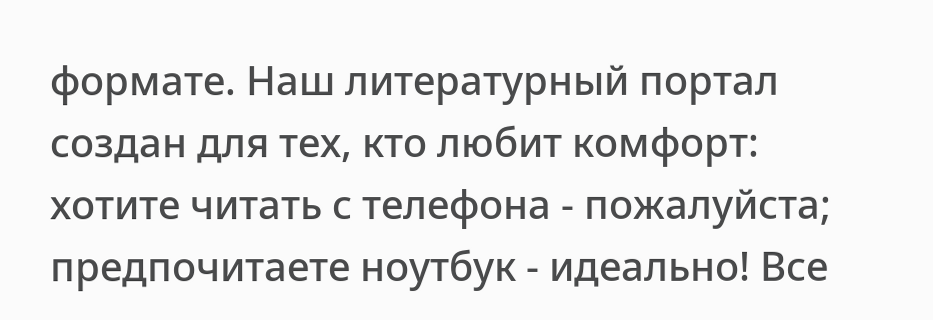формате. Наш литературный портал создан для тех, кто любит комфорт: хотите читать с телефона - пожалуйста; предпочитаете ноутбук - идеально! Все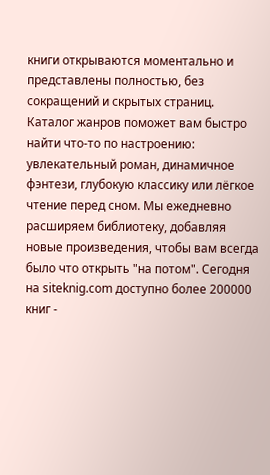книги открываются моментально и представлены полностью, без сокращений и скрытых страниц. Каталог жанров поможет вам быстро найти что-то по настроению: увлекательный роман, динамичное фэнтези, глубокую классику или лёгкое чтение перед сном. Мы ежедневно расширяем библиотеку, добавляя новые произведения, чтобы вам всегда было что открыть "на потом". Сегодня на siteknig.com доступно более 200000 книг -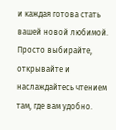и каждая готова стать вашей новой любимой. Просто выбирайте, открывайте и наслаждайтесь чтением там, где вам удобно.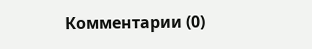Комментарии (0)